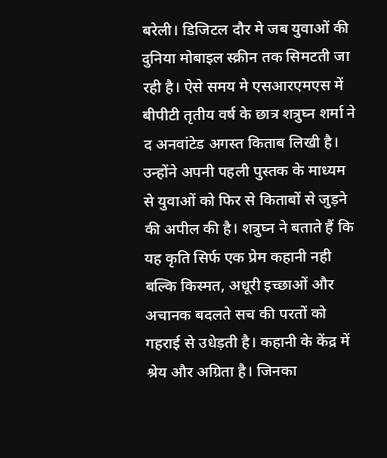बरेली। डिजिटल दौर मे जब युवाओं की दुनिया मोबाइल स्क्रीन तक सिमटती जा रही है। ऐसे समय मे एसआरएमएस में बीपीटी तृतीय वर्ष के छात्र शत्रुघ्न शर्मा ने द अनवांटेड अगस्त किताब लिखी है। उन्होंने अपनी पहली पुस्तक के माध्यम से युवाओं को फिर से किताबों से जुड़ने की अपील की है। शत्रुघ्न ने बताते हैं कि यह कृति सिर्फ एक प्रेम कहानी नही बल्कि किस्मत, अधूरी इच्छाओं और अचानक बदलते सच की परतों को गहराई से उधेड़ती है। कहानी के केंद्र में श्रेय और अग्रिता है। जिनका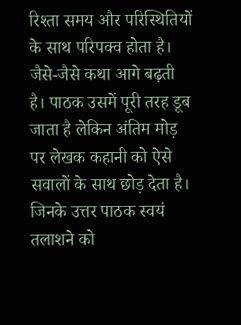रिश्ता समय और परिस्थितियों के साथ परिपक्व होता है। जैसे-जैसे कथा आगे बढ़ती है। पाठक उसमें पूरी तरह डूब जाता है लेकिन अंतिम मोड़ पर लेखक कहानी को ऐसे सवालों के साथ छोड़ देता है। जिनके उत्तर पाठक स्वयं तलाशने को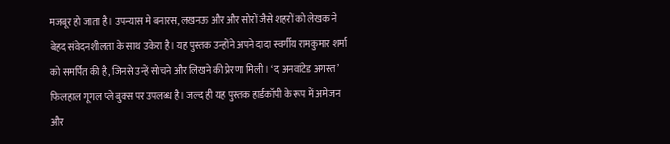मजबूर हो जाता है। उपन्यास मे बनारस, लखनऊ और और सोरों जैसे शहरों को लेखक ने बेहद संवेदनशीलता के साथ उकेरा है। यह पुस्तक उन्होंने अपने दादा स्वर्गीय रामकुमार शर्मा को समर्पित की है, जिनसे उन्हें सोचने और लिखने की प्रेरणा मिली। ‘द अनवांटेड अगस्त’ फिलहाल गूगल प्ले बुक्स पर उपलब्ध है। जल्द ही यह पुस्तक हार्डकॉपी के रूप में अमेजन और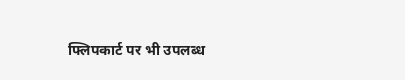फ्लिपकार्ट पर भी उपलब्ध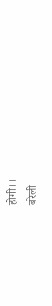होगी।।
बरेली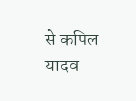से कपिल यादव